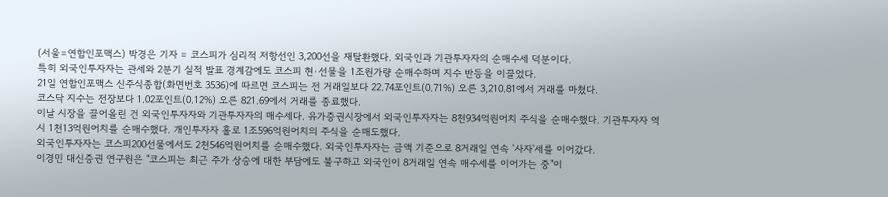(서울=연합인포맥스) 박경은 기자 = 코스피가 심리적 저항선인 3,200선을 재탈환했다. 외국인과 기관투자자의 순매수세 덕분이다.
특히 외국인투자자는 관세와 2분기 실적 발표 경계감에도 코스피 현·선물을 1조원가량 순매수하며 지수 반등을 이끌었다.
21일 연합인포맥스 신주식종합(화면번호 3536)에 따르면 코스피는 전 거래일보다 22.74포인트(0.71%) 오른 3,210.81에서 거래를 마쳤다.
코스닥 지수는 전장보다 1.02포인트(0.12%) 오른 821.69에서 거래를 종료했다.
이날 시장을 끌어올린 건 외국인투자자와 기관투자자의 매수세다. 유가증권시장에서 외국인투자자는 8천934억원어치 주식을 순매수했다. 기관투자자 역시 1천13억원어치를 순매수했다. 개인투자자 홀로 1조596억원어치의 주식을 순매도했다.
외국인투자자는 코스피200선물에서도 2천546억원어치를 순매수했다. 외국인투자자는 금액 기준으로 8거래일 연속 '사자'세를 이어갔다.
이경민 대신증권 연구원은 "코스피는 최근 주가 상승에 대한 부담에도 불구하고 외국인이 8거래일 연속 매수세를 이어가는 중"이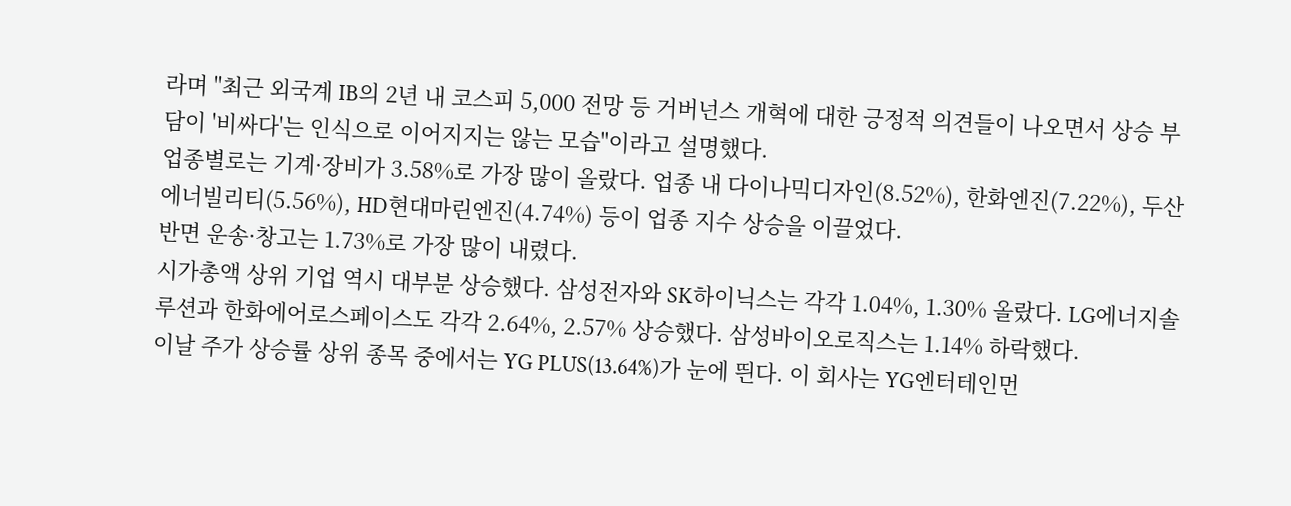라며 "최근 외국계 IB의 2년 내 코스피 5,000 전망 등 거버넌스 개혁에 대한 긍정적 의견들이 나오면서 상승 부담이 '비싸다'는 인식으로 이어지지는 않는 모습"이라고 설명했다.
업종별로는 기계·장비가 3.58%로 가장 많이 올랐다. 업종 내 다이나믹디자인(8.52%), 한화엔진(7.22%), 두산에너빌리티(5.56%), HD현대마린엔진(4.74%) 등이 업종 지수 상승을 이끌었다.
반면 운송·창고는 1.73%로 가장 많이 내렸다.
시가총액 상위 기업 역시 대부분 상승했다. 삼성전자와 SK하이닉스는 각각 1.04%, 1.30% 올랐다. LG에너지솔루션과 한화에어로스페이스도 각각 2.64%, 2.57% 상승했다. 삼성바이오로직스는 1.14% 하락했다.
이날 주가 상승률 상위 종목 중에서는 YG PLUS(13.64%)가 눈에 띈다. 이 회사는 YG엔터테인먼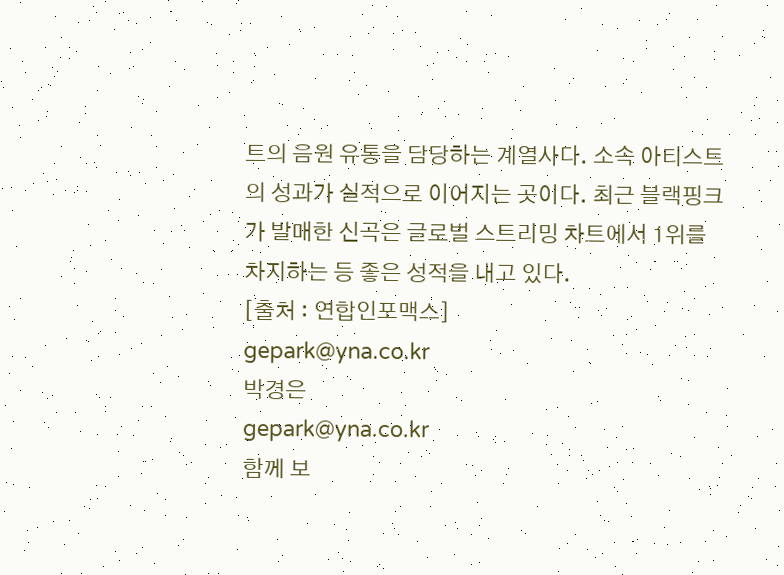트의 음원 유통을 담당하는 계열사다. 소속 아티스트의 성과가 실적으로 이어지는 곳이다. 최근 블랙핑크가 발매한 신곡은 글로벌 스트리밍 차트에서 1위를 차지하는 등 좋은 성적을 내고 있다.
[출처 : 연합인포맥스]
gepark@yna.co.kr
박경은
gepark@yna.co.kr
함께 보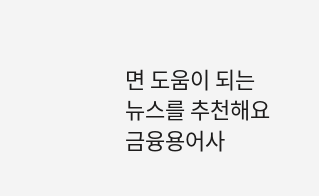면 도움이 되는
뉴스를 추천해요
금융용어사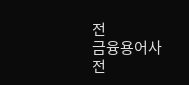전
금융용어사전